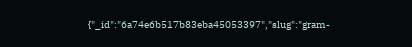{"_id":"6a74e6b517b83eba45053397","slug":"gram-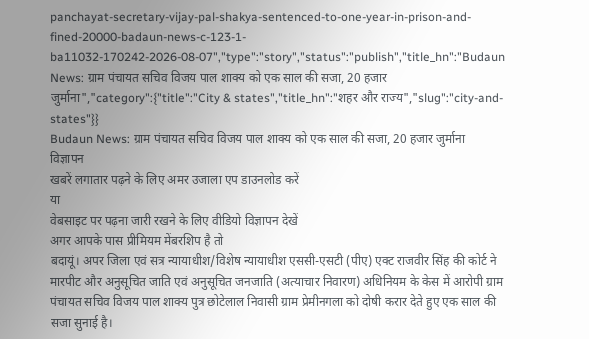panchayat-secretary-vijay-pal-shakya-sentenced-to-one-year-in-prison-and-fined-20000-badaun-news-c-123-1-ba11032-170242-2026-08-07","type":"story","status":"publish","title_hn":"Budaun News: ग्राम पंचायत सचिव विजय पाल शाक्य को एक साल की सजा, 20 हजार जुर्माना","category":{"title":"City & states","title_hn":"शहर और राज्य","slug":"city-and-states"}}
Budaun News: ग्राम पंचायत सचिव विजय पाल शाक्य को एक साल की सजा, 20 हजार जुर्माना
विज्ञापन
खबरें लगातार पढ़ने के लिए अमर उजाला एप डाउनलोड करें
या
वेबसाइट पर पढ़ना जारी रखने के लिए वीडियो विज्ञापन देखें
अगर आपके पास प्रीमियम मेंबरशिप है तो
बदायूं। अपर जिला एवं सत्र न्यायाधीश/विशेष न्यायाधीश एससी-एसटी (पीए) एक्ट राजवीर सिंह की कोर्ट ने मारपीट और अनुसूचित जाति एवं अनुसूचित जनजाति (अत्याचार निवारण) अधिनियम के केस में आरोपी ग्राम पंचायत सचिव विजय पाल शाक्य पुत्र छोटेलाल निवासी ग्राम प्रेमीनगला को दोषी करार देते हुए एक साल की सजा सुनाई है।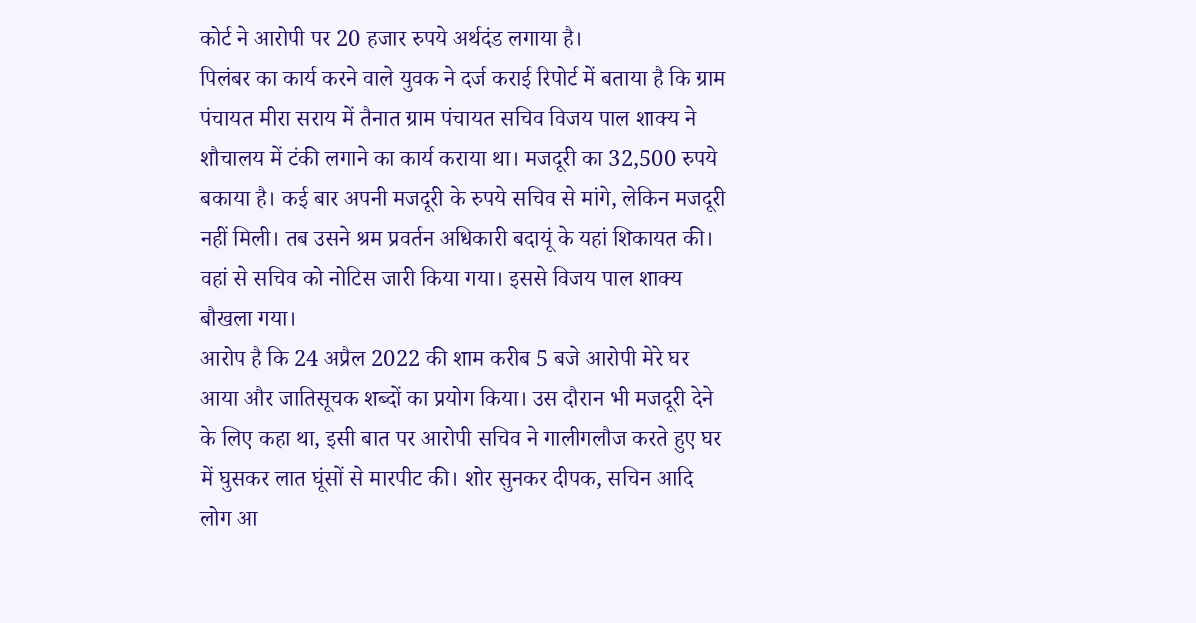कोर्ट ने आरोपी पर 20 हजार रुपये अर्थदंड लगाया है।
पिलंबर का कार्य करने वाले युवक ने दर्ज कराई रिपोर्ट में बताया है कि ग्राम पंचायत मीरा सराय में तैनात ग्राम पंचायत सचिव विजय पाल शाक्य ने शौचालय में टंकी लगाने का कार्य कराया था। मजदूरी का 32,500 रुपये बकाया है। कई बार अपनी मजदूरी के रुपये सचिव से मांगे, लेकिन मजदूरी नहीं मिली। तब उसने श्रम प्रवर्तन अधिकारी बदायूं के यहां शिकायत की। वहां से सचिव को नोटिस जारी किया गया। इससे विजय पाल शाक्य बौखला गया।
आरोप है कि 24 अप्रैल 2022 की शाम करीब 5 बजे आरोपी मेरे घर आया और जातिसूचक शब्दों का प्रयोग किया। उस दौरान भी मजदूरी देने के लिए कहा था, इसी बात पर आरोपी सचिव ने गालीगलौज करते हुए घर में घुसकर लात घूंसों से मारपीट की। शोर सुनकर दीपक, सचिन आदि लोग आ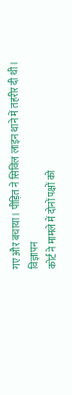गए और बचाया। पीड़ित ने सिविल लाइन थाने में तहरीर दी थी।
विज्ञापन
कोर्ट ने मामले में दोनों पक्षों को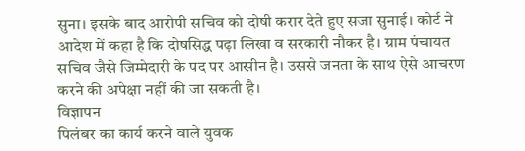सुना। इसके बाद आरोपी सचिव को दोषी करार देते हुए सजा सुनाई। कोर्ट ने आदेश में कहा है कि दोषसिद्ध पढ़ा लिखा व सरकारी नौकर है। ग्राम पंचायत सचिव जैसे जिम्मेदारी के पद पर आसीन है। उससे जनता के साथ ऐसे आचरण करने की अपेक्षा नहीं की जा सकती है।
विज्ञापन
पिलंबर का कार्य करने वाले युवक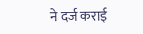ने दर्ज कराई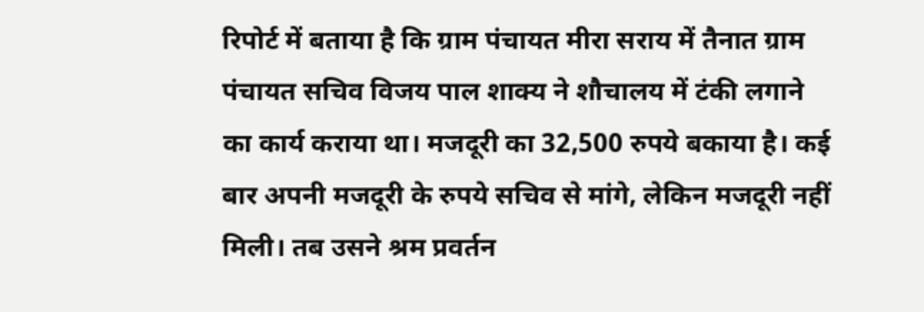रिपोर्ट में बताया है कि ग्राम पंचायत मीरा सराय में तैनात ग्राम पंचायत सचिव विजय पाल शाक्य ने शौचालय में टंकी लगाने का कार्य कराया था। मजदूरी का 32,500 रुपये बकाया है। कई बार अपनी मजदूरी के रुपये सचिव से मांगे, लेकिन मजदूरी नहीं मिली। तब उसने श्रम प्रवर्तन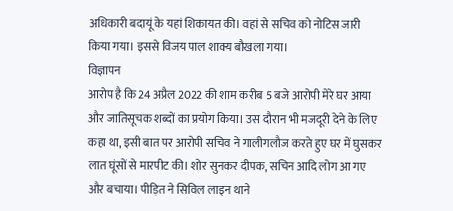अधिकारी बदायूं के यहां शिकायत की। वहां से सचिव को नोटिस जारी किया गया। इससे विजय पाल शाक्य बौखला गया।
विज्ञापन
आरोप है कि 24 अप्रैल 2022 की शाम करीब 5 बजे आरोपी मेरे घर आया और जातिसूचक शब्दों का प्रयोग किया। उस दौरान भी मजदूरी देने के लिए कहा था, इसी बात पर आरोपी सचिव ने गालीगलौज करते हुए घर में घुसकर लात घूंसों से मारपीट की। शोर सुनकर दीपक, सचिन आदि लोग आ गए और बचाया। पीड़ित ने सिविल लाइन थाने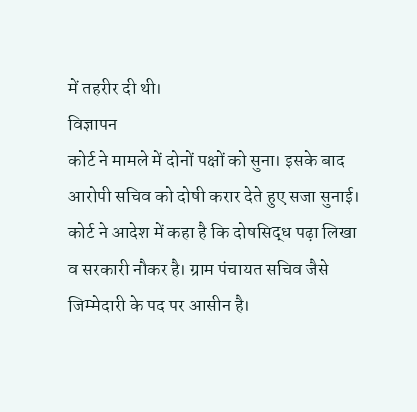में तहरीर दी थी।
विज्ञापन
कोर्ट ने मामले में दोनों पक्षों को सुना। इसके बाद आरोपी सचिव को दोषी करार देते हुए सजा सुनाई। कोर्ट ने आदेश में कहा है कि दोषसिद्ध पढ़ा लिखा व सरकारी नौकर है। ग्राम पंचायत सचिव जैसे जिम्मेदारी के पद पर आसीन है।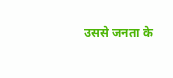उससे जनता के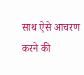साथ ऐसे आचरण करने की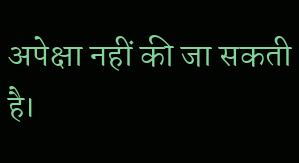अपेक्षा नहीं की जा सकती है।